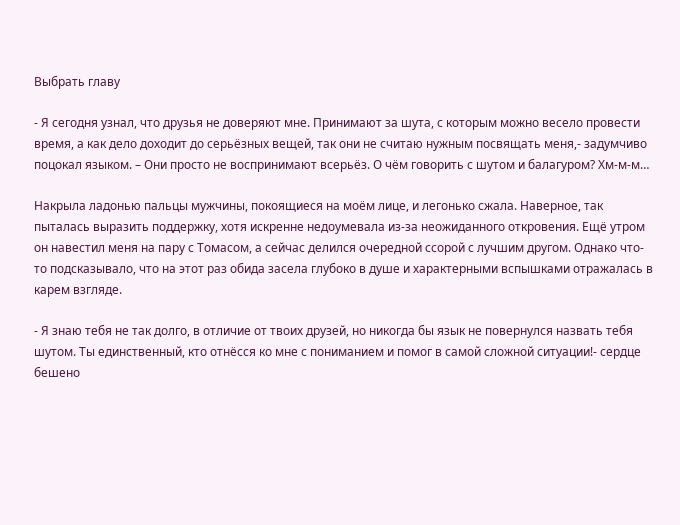Выбрать главу

- Я сегодня узнал, что друзья не доверяют мне. Принимают за шута, с которым можно весело провести время, а как дело доходит до серьёзных вещей, так они не считаю нужным посвящать меня,- задумчиво поцокал языком. – Они просто не воспринимают всерьёз. О чём говорить с шутом и балагуром? Хм-м-м…

Накрыла ладонью пальцы мужчины, покоящиеся на моём лице, и легонько сжала. Наверное, так пыталась выразить поддержку, хотя искренне недоумевала из-за неожиданного откровения. Ещё утром он навестил меня на пару с Томасом, а сейчас делился очередной ссорой с лучшим другом. Однако что-то подсказывало, что на этот раз обида засела глубоко в душе и характерными вспышками отражалась в карем взгляде.

- Я знаю тебя не так долго, в отличие от твоих друзей, но никогда бы язык не повернулся назвать тебя шутом. Ты единственный, кто отнёсся ко мне с пониманием и помог в самой сложной ситуации!- сердце бешено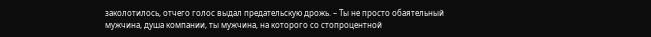заколотилось, отчего голос выдал предательскую дрожь. – Ты не просто обаятельный мужчина, душа компании, ты мужчина, на которого со стопроцентной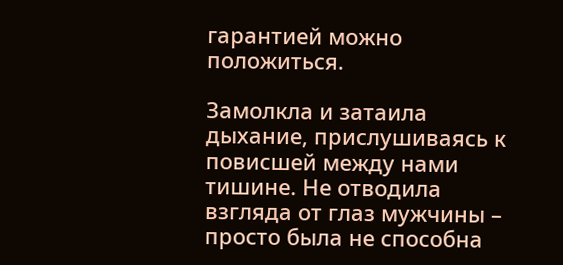гарантией можно положиться.

Замолкла и затаила дыхание, прислушиваясь к повисшей между нами тишине. Не отводила взгляда от глаз мужчины – просто была не способна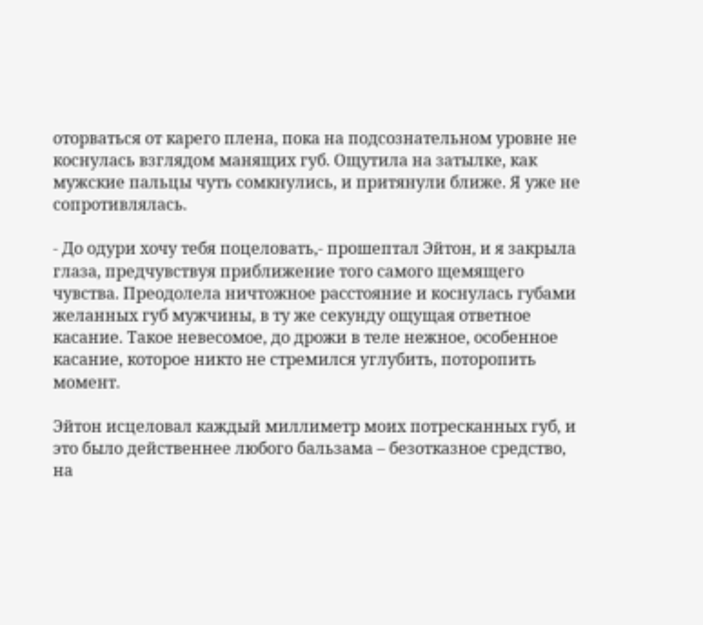оторваться от карего плена, пока на подсознательном уровне не коснулась взглядом манящих губ. Ощутила на затылке, как мужские пальцы чуть сомкнулись, и притянули ближе. Я уже не сопротивлялась.

- До одури хочу тебя поцеловать,- прошептал Эйтон, и я закрыла глаза, предчувствуя приближение того самого щемящего чувства. Преодолела ничтожное расстояние и коснулась губами желанных губ мужчины, в ту же секунду ощущая ответное касание. Такое невесомое, до дрожи в теле нежное, особенное касание, которое никто не стремился углубить, поторопить момент.

Эйтон исцеловал каждый миллиметр моих потресканных губ, и это было действеннее любого бальзама – безотказное средство, на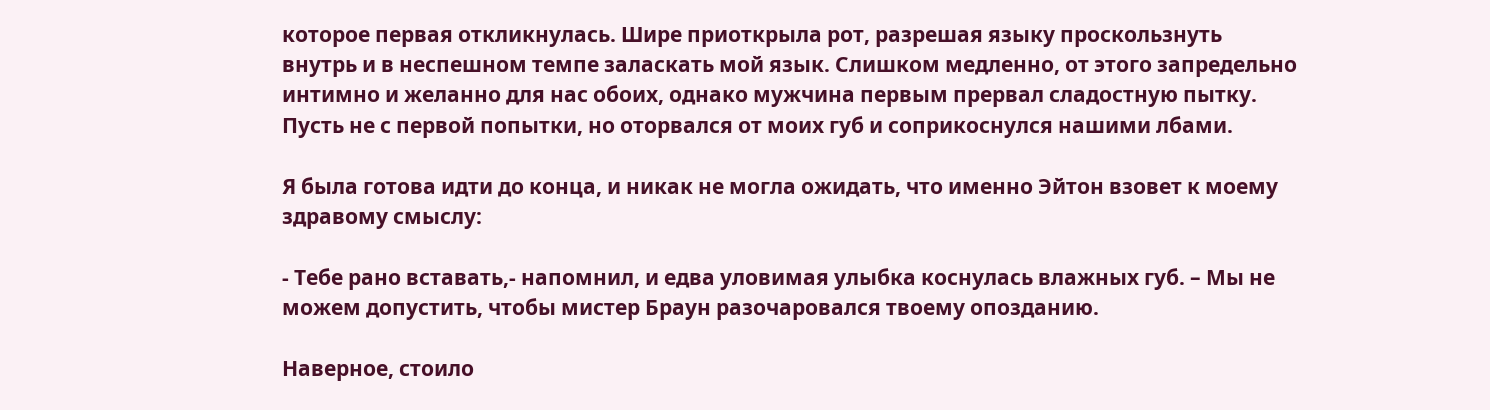которое первая откликнулась. Шире приоткрыла рот, разрешая языку проскользнуть внутрь и в неспешном темпе заласкать мой язык. Слишком медленно, от этого запредельно интимно и желанно для нас обоих, однако мужчина первым прервал сладостную пытку. Пусть не с первой попытки, но оторвался от моих губ и соприкоснулся нашими лбами.

Я была готова идти до конца, и никак не могла ожидать, что именно Эйтон взовет к моему здравому смыслу:

- Тебе рано вставать,- напомнил, и едва уловимая улыбка коснулась влажных губ. – Мы не можем допустить, чтобы мистер Браун разочаровался твоему опозданию.

Наверное, стоило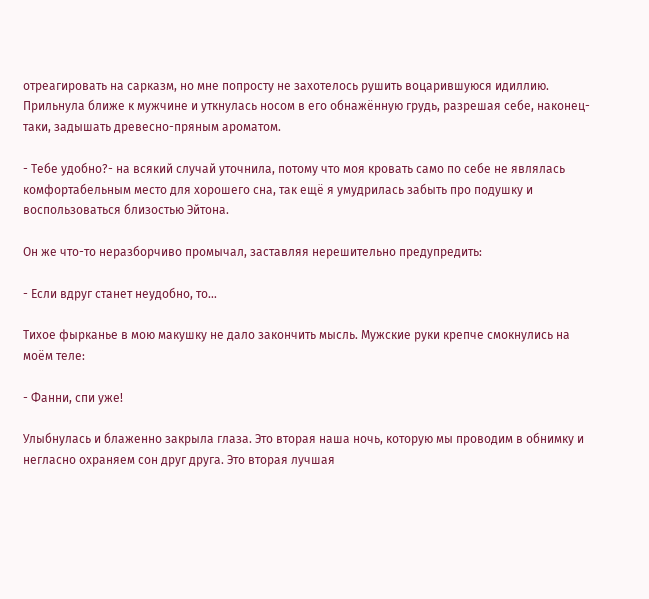отреагировать на сарказм, но мне попросту не захотелось рушить воцарившуюся идиллию. Прильнула ближе к мужчине и уткнулась носом в его обнажённую грудь, разрешая себе, наконец-таки, задышать древесно-пряным ароматом.

- Тебе удобно?- на всякий случай уточнила, потому что моя кровать само по себе не являлась комфортабельным место для хорошего сна, так ещё я умудрилась забыть про подушку и воспользоваться близостью Эйтона.

Он же что-то неразборчиво промычал, заставляя нерешительно предупредить:

- Если вдруг станет неудобно, то…

Тихое фырканье в мою макушку не дало закончить мысль. Мужские руки крепче смокнулись на моём теле:

- Фанни, спи уже!

Улыбнулась и блаженно закрыла глаза. Это вторая наша ночь, которую мы проводим в обнимку и негласно охраняем сон друг друга. Это вторая лучшая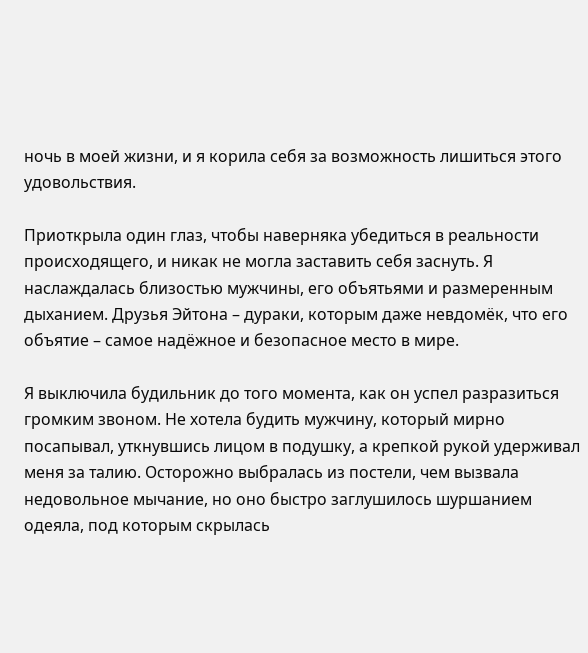ночь в моей жизни, и я корила себя за возможность лишиться этого удовольствия.

Приоткрыла один глаз, чтобы наверняка убедиться в реальности происходящего, и никак не могла заставить себя заснуть. Я наслаждалась близостью мужчины, его объятьями и размеренным дыханием. Друзья Эйтона – дураки, которым даже невдомёк, что его объятие – самое надёжное и безопасное место в мире.

Я выключила будильник до того момента, как он успел разразиться громким звоном. Не хотела будить мужчину, который мирно посапывал, уткнувшись лицом в подушку, а крепкой рукой удерживал меня за талию. Осторожно выбралась из постели, чем вызвала недовольное мычание, но оно быстро заглушилось шуршанием одеяла, под которым скрылась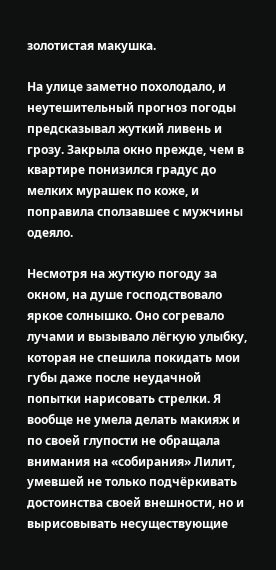золотистая макушка.

На улице заметно похолодало, и неутешительный прогноз погоды предсказывал жуткий ливень и грозу. Закрыла окно прежде, чем в квартире понизился градус до мелких мурашек по коже, и поправила сползавшее с мужчины одеяло.

Несмотря на жуткую погоду за окном, на душе господствовало яркое солнышко. Оно согревало лучами и вызывало лёгкую улыбку, которая не спешила покидать мои губы даже после неудачной попытки нарисовать стрелки. Я вообще не умела делать макияж и по своей глупости не обращала внимания на «собирания» Лилит, умевшей не только подчёркивать достоинства своей внешности, но и вырисовывать несуществующие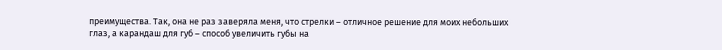преимущества. Так, она не раз заверяла меня, что стрелки – отличное решение для моих небольших глаз, а карандаш для губ – способ увеличить губы на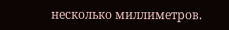несколько миллиметров.